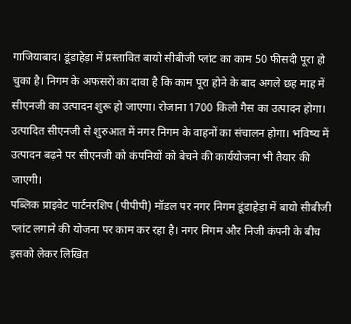गाजियाबाद। डूंडाहेड़ा में प्रस्तावित बायो सीबीजी प्लांट का काम 50 फीसदी पूरा हो चुका है। निगम के अफसरों का दावा है कि काम पूरा होने के बाद अगले छह माह में सीएनजी का उत्पादन शुरू हो जाएगा। रोजाना 1700 किलो गैस का उत्पादन होगा। उत्पादित सीएनजी से शुरुआत में नगर निगम के वाहनों का संचालन होगा। भविष्य में उत्पादन बढ़ने पर सीएनजी को कंपनियों को बेचने की कार्ययोजना भी तैयार की जाएगी।
पब्लिक प्राइवेट पार्टनरशिप (पीपीपी) मॉडल पर नगर निगम डूंडाहेड़ा में बायो सीबीजी प्लांट लगाने की योजना पर काम कर रहा है। नगर निगम और निजी कंपनी के बीच इसको लेकर लिखित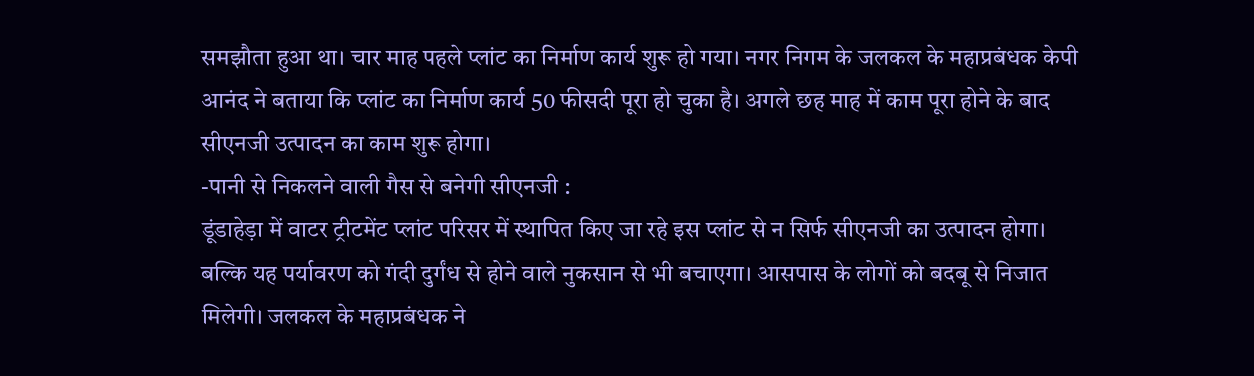समझौता हुआ था। चार माह पहले प्लांट का निर्माण कार्य शुरू हो गया। नगर निगम के जलकल के महाप्रबंधक केपी आनंद ने बताया कि प्लांट का निर्माण कार्य 50 फीसदी पूरा हो चुका है। अगले छह माह में काम पूरा होने के बाद सीएनजी उत्पादन का काम शुरू होगा।
-पानी से निकलने वाली गैस से बनेगी सीएनजी :
डूंडाहेड़ा में वाटर ट्रीटमेंट प्लांट परिसर में स्थापित किए जा रहे इस प्लांट से न सिर्फ सीएनजी का उत्पादन होगा। बल्कि यह पर्यावरण को गंदी दुर्गंध से होने वाले नुकसान से भी बचाएगा। आसपास के लोगों को बदबू से निजात मिलेगी। जलकल के महाप्रबंधक ने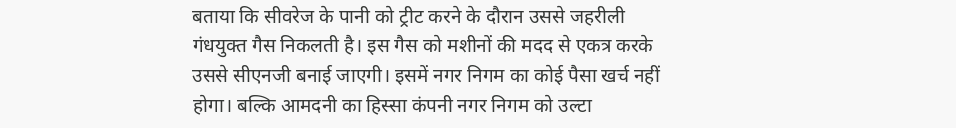बताया कि सीवरेज के पानी को ट्रीट करने के दौरान उससे जहरीली गंधयुक्त गैस निकलती है। इस गैस को मशीनों की मदद से एकत्र करके उससे सीएनजी बनाई जाएगी। इसमें नगर निगम का कोई पैसा खर्च नहीं होगा। बल्कि आमदनी का हिस्सा कंपनी नगर निगम को उल्टा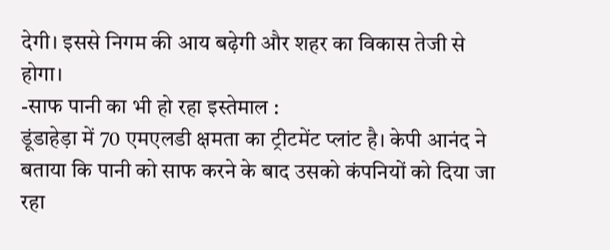देगी। इससे निगम की आय बढ़ेगी और शहर का विकास तेजी से होगा।
-साफ पानी का भी हो रहा इस्तेमाल :
डूंडाहेड़ा में 70 एमएलडी क्षमता का ट्रीटमेंट प्लांट है। केपी आनंद ने बताया कि पानी को साफ करने के बाद उसको कंपनियों को दिया जा रहा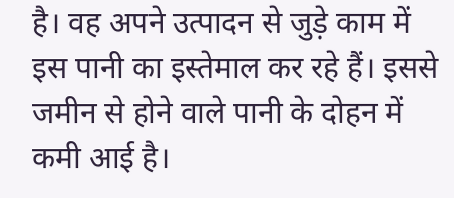है। वह अपने उत्पादन से जुड़े काम में इस पानी का इस्तेमाल कर रहे हैं। इससे जमीन से होने वाले पानी के दोहन में कमी आई है।